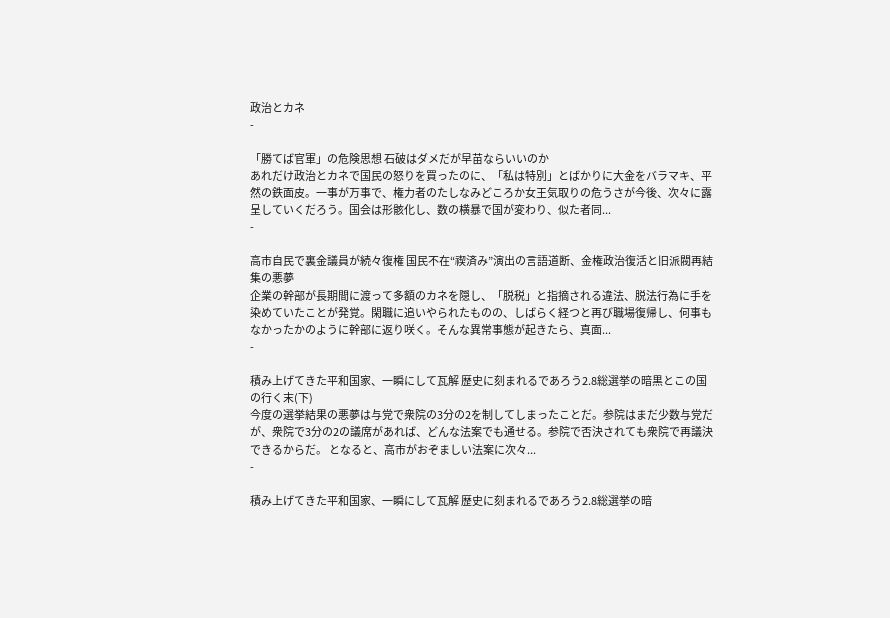政治とカネ
-

「勝てば官軍」の危険思想 石破はダメだが早苗ならいいのか
あれだけ政治とカネで国民の怒りを買ったのに、「私は特別」とばかりに大金をバラマキ、平然の鉄面皮。一事が万事で、権力者のたしなみどころか女王気取りの危うさが今後、次々に露呈していくだろう。国会は形骸化し、数の横暴で国が変わり、似た者同...
-

高市自民で裏金議員が続々復権 国民不在“禊済み”演出の言語道断、金権政治復活と旧派閥再結集の悪夢
企業の幹部が長期間に渡って多額のカネを隠し、「脱税」と指摘される違法、脱法行為に手を染めていたことが発覚。閑職に追いやられたものの、しばらく経つと再び職場復帰し、何事もなかったかのように幹部に返り咲く。そんな異常事態が起きたら、真面...
-

積み上げてきた平和国家、一瞬にして瓦解 歴史に刻まれるであろう2.8総選挙の暗黒とこの国の行く末(下)
今度の選挙結果の悪夢は与党で衆院の3分の2を制してしまったことだ。参院はまだ少数与党だが、衆院で3分の2の議席があれば、どんな法案でも通せる。参院で否決されても衆院で再議決できるからだ。 となると、高市がおぞましい法案に次々...
-

積み上げてきた平和国家、一瞬にして瓦解 歴史に刻まれるであろう2.8総選挙の暗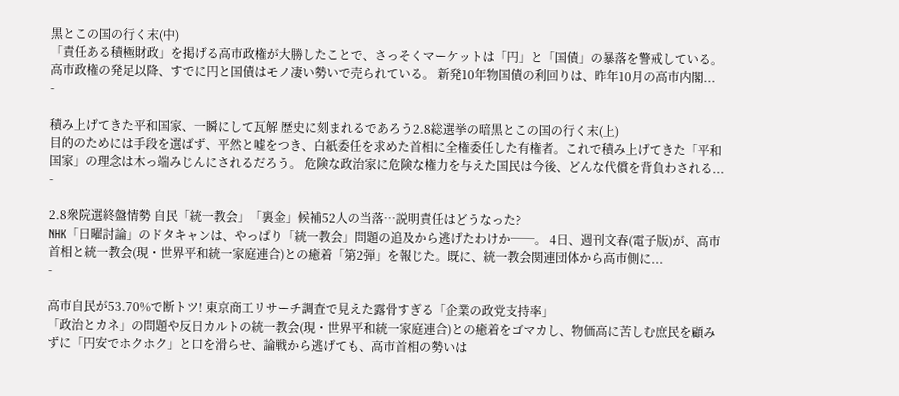黒とこの国の行く末(中)
「責任ある積極財政」を掲げる高市政権が大勝したことで、さっそくマーケットは「円」と「国債」の暴落を警戒している。高市政権の発足以降、すでに円と国債はモノ凄い勢いで売られている。 新発10年物国債の利回りは、昨年10月の高市内閣...
-

積み上げてきた平和国家、一瞬にして瓦解 歴史に刻まれるであろう2.8総選挙の暗黒とこの国の行く末(上)
目的のためには手段を選ばず、平然と嘘をつき、白紙委任を求めた首相に全権委任した有権者。これで積み上げてきた「平和国家」の理念は木っ端みじんにされるだろう。 危険な政治家に危険な権力を与えた国民は今後、どんな代償を背負わされる...
-

2.8衆院選終盤情勢 自民「統一教会」「裏金」候補52人の当落…説明責任はどうなった?
NHK「日曜討論」のドタキャンは、やっぱり「統一教会」問題の追及から逃げたわけか──。 4日、週刊文春(電子版)が、高市首相と統一教会(現・世界平和統一家庭連合)との癒着「第2弾」を報じた。既に、統一教会関連団体から高市側に...
-

高市自民が53.70%で断トツ! 東京商工リサーチ調査で見えた露骨すぎる「企業の政党支持率」
「政治とカネ」の問題や反日カルトの統一教会(現・世界平和統一家庭連合)との癒着をゴマカし、物価高に苦しむ庶民を顧みずに「円安でホクホク」と口を滑らせ、論戦から逃げても、高市首相の勢いは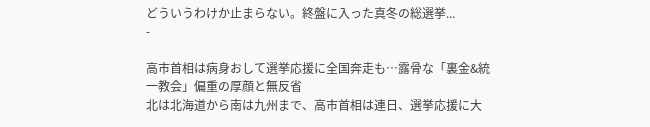どういうわけか止まらない。終盤に入った真冬の総選挙...
-

高市首相は病身おして選挙応援に全国奔走も…露骨な「裏金&統一教会」偏重の厚顔と無反省
北は北海道から南は九州まで、高市首相は連日、選挙応援に大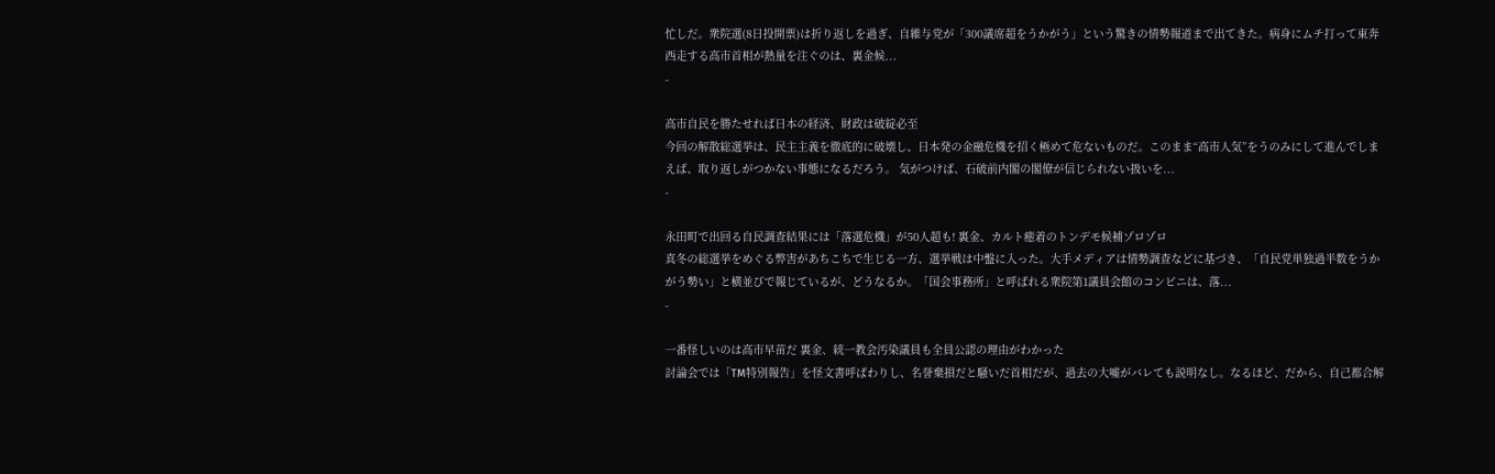忙しだ。衆院選(8日投開票)は折り返しを過ぎ、自維与党が「300議席超をうかがう」という驚きの情勢報道まで出てきた。病身にムチ打って東奔西走する高市首相が熱量を注ぐのは、裏金候...
-

高市自民を勝たせれば日本の経済、財政は破綻必至
今回の解散総選挙は、民主主義を徹底的に破壊し、日本発の金融危機を招く極めて危ないものだ。このまま“高市人気”をうのみにして進んでしまえば、取り返しがつかない事態になるだろう。 気がつけば、石破前内閣の閣僚が信じられない扱いを...
-

永田町で出回る自民調査結果には「落選危機」が50人超も! 裏金、カルト癒着のトンデモ候補ゾロゾロ
真冬の総選挙をめぐる弊害があちこちで生じる一方、選挙戦は中盤に入った。大手メディアは情勢調査などに基づき、「自民党単独過半数をうかがう勢い」と横並びで報じているが、どうなるか。「国会事務所」と呼ばれる衆院第1議員会館のコンビニは、落...
-

一番怪しいのは高市早苗だ 裏金、統一教会汚染議員も全員公認の理由がわかった
討論会では「TM特別報告」を怪文書呼ばわりし、名誉棄損だと騒いだ首相だが、過去の大嘘がバレても説明なし。なるほど、だから、自己都合解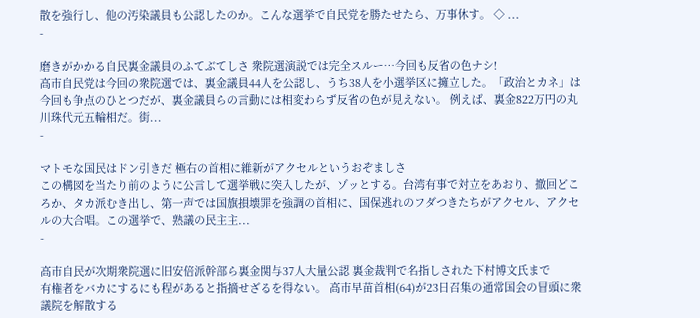散を強行し、他の汚染議員も公認したのか。こんな選挙で自民党を勝たせたら、万事休す。 ◇ ...
-

磨きがかかる自民裏金議員のふてぶてしさ 衆院選演説では完全スルー…今回も反省の色ナシ!
高市自民党は今回の衆院選では、裏金議員44人を公認し、うち38人を小選挙区に擁立した。「政治とカネ」は今回も争点のひとつだが、裏金議員らの言動には相変わらず反省の色が見えない。 例えば、裏金822万円の丸川珠代元五輪相だ。街...
-

マトモな国民はドン引きだ 極右の首相に維新がアクセルというおぞましさ
この構図を当たり前のように公言して選挙戦に突入したが、ゾッとする。台湾有事で対立をあおり、撤回どころか、タカ派むき出し、第一声では国旗損壊罪を強調の首相に、国保逃れのフダつきたちがアクセル、アクセルの大合唱。この選挙で、熟議の民主主...
-

高市自民が次期衆院選に旧安倍派幹部ら裏金関与37人大量公認 裏金裁判で名指しされた下村博文氏まで
有権者をバカにするにも程があると指摘せざるを得ない。 高市早苗首相(64)が23日召集の通常国会の冒頭に衆議院を解散する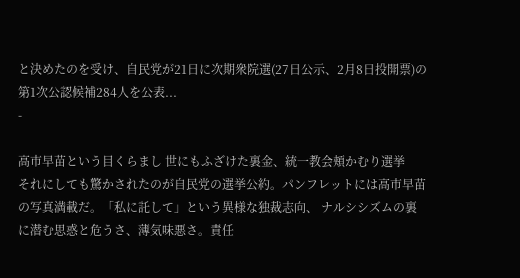と決めたのを受け、自民党が21日に次期衆院選(27日公示、2月8日投開票)の第1次公認候補284人を公表...
-

高市早苗という目くらまし 世にもふざけた裏金、統一教会頬かむり選挙
それにしても驚かされたのが自民党の選挙公約。パンフレットには高市早苗の写真満載だ。「私に託して」という異様な独裁志向、 ナルシシズムの裏に潜む思惑と危うさ、薄気味悪さ。責任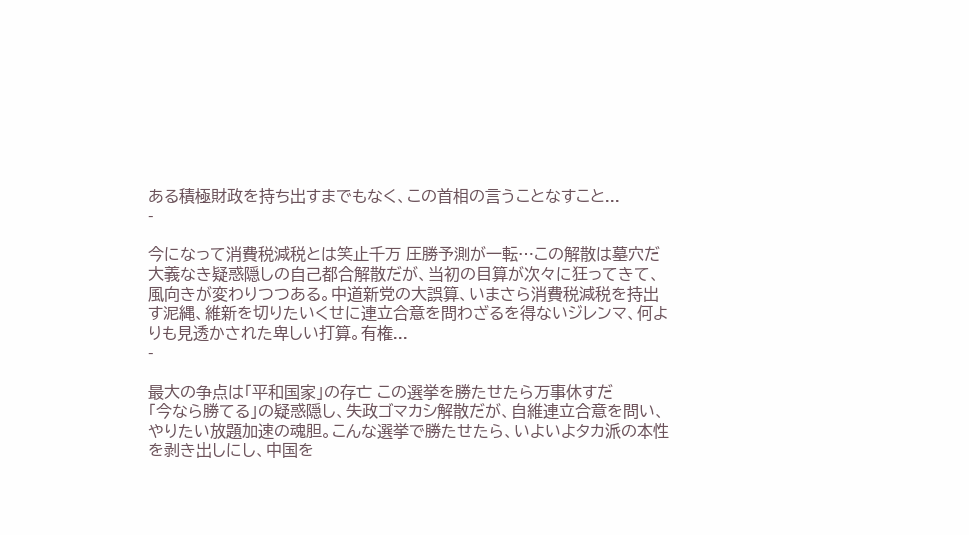ある積極財政を持ち出すまでもなく、この首相の言うことなすこと...
-

今になって消費税減税とは笑止千万 圧勝予測が一転…この解散は墓穴だ
大義なき疑惑隠しの自己都合解散だが、当初の目算が次々に狂ってきて、風向きが変わりつつある。中道新党の大誤算、いまさら消費税減税を持出す泥縄、維新を切りたいくせに連立合意を問わざるを得ないジレンマ、何よりも見透かされた卑しい打算。有権...
-

最大の争点は「平和国家」の存亡 この選挙を勝たせたら万事休すだ
「今なら勝てる」の疑惑隠し、失政ゴマカシ解散だが、自維連立合意を問い、やりたい放題加速の魂胆。こんな選挙で勝たせたら、いよいよタカ派の本性を剥き出しにし、中国を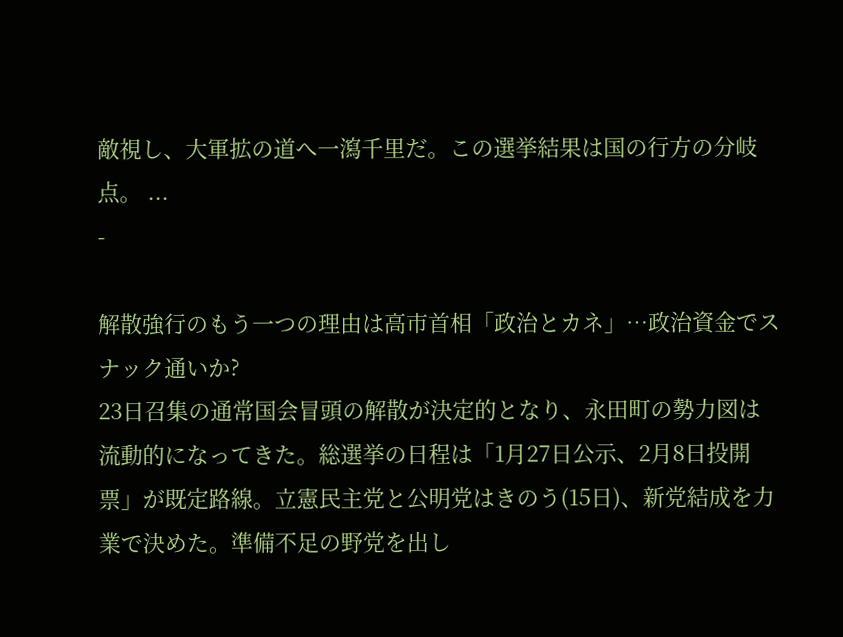敵視し、大軍拡の道へ一瀉千里だ。この選挙結果は国の行方の分岐点。 ...
-

解散強行のもう一つの理由は高市首相「政治とカネ」…政治資金でスナック通いか?
23日召集の通常国会冒頭の解散が決定的となり、永田町の勢力図は流動的になってきた。総選挙の日程は「1月27日公示、2月8日投開票」が既定路線。立憲民主党と公明党はきのう(15日)、新党結成を力業で決めた。準備不足の野党を出し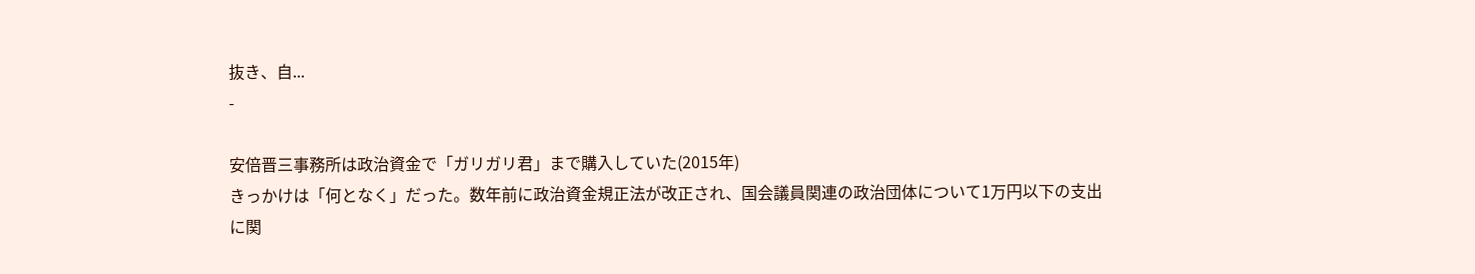抜き、自...
-

安倍晋三事務所は政治資金で「ガリガリ君」まで購入していた(2015年)
きっかけは「何となく」だった。数年前に政治資金規正法が改正され、国会議員関連の政治団体について1万円以下の支出に関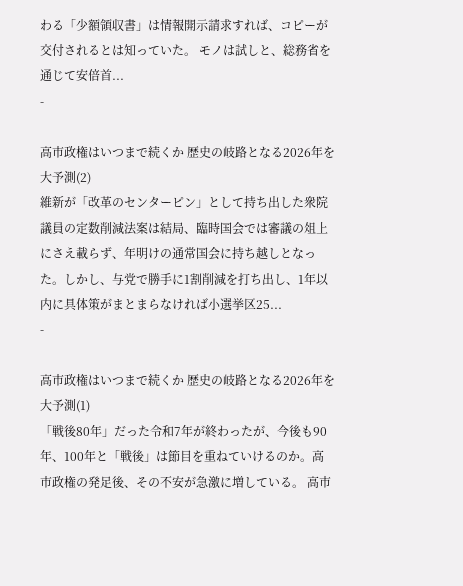わる「少額領収書」は情報開示請求すれば、コピーが交付されるとは知っていた。 モノは試しと、総務省を通じて安倍首...
-

高市政権はいつまで続くか 歴史の岐路となる2026年を大予測(2)
維新が「改革のセンターピン」として持ち出した衆院議員の定数削減法案は結局、臨時国会では審議の俎上にさえ載らず、年明けの通常国会に持ち越しとなった。しかし、与党で勝手に1割削減を打ち出し、1年以内に具体策がまとまらなければ小選挙区25...
-

高市政権はいつまで続くか 歴史の岐路となる2026年を大予測(1)
「戦後80年」だった令和7年が終わったが、今後も90年、100年と「戦後」は節目を重ねていけるのか。高市政権の発足後、その不安が急激に増している。 高市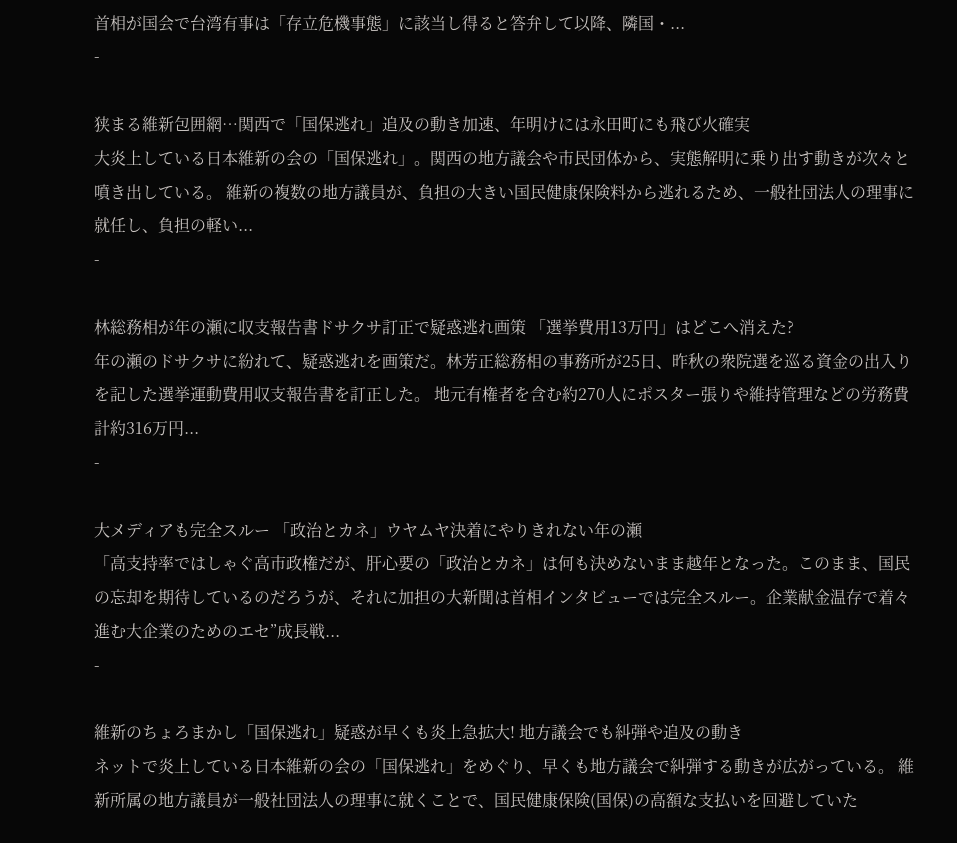首相が国会で台湾有事は「存立危機事態」に該当し得ると答弁して以降、隣国・...
-

狭まる維新包囲網…関西で「国保逃れ」追及の動き加速、年明けには永田町にも飛び火確実
大炎上している日本維新の会の「国保逃れ」。関西の地方議会や市民団体から、実態解明に乗り出す動きが次々と噴き出している。 維新の複数の地方議員が、負担の大きい国民健康保険料から逃れるため、一般社団法人の理事に就任し、負担の軽い...
-

林総務相が年の瀬に収支報告書ドサクサ訂正で疑惑逃れ画策 「選挙費用13万円」はどこへ消えた?
年の瀬のドサクサに紛れて、疑惑逃れを画策だ。林芳正総務相の事務所が25日、昨秋の衆院選を巡る資金の出入りを記した選挙運動費用収支報告書を訂正した。 地元有権者を含む約270人にポスター張りや維持管理などの労務費計約316万円...
-

大メディアも完全スルー 「政治とカネ」ウヤムヤ決着にやりきれない年の瀬
「高支持率ではしゃぐ高市政権だが、肝心要の「政治とカネ」は何も決めないまま越年となった。このまま、国民の忘却を期待しているのだろうが、それに加担の大新聞は首相インタビューでは完全スルー。企業献金温存で着々進む大企業のためのエセ”成長戦...
-

維新のちょろまかし「国保逃れ」疑惑が早くも炎上急拡大! 地方議会でも糾弾や追及の動き
ネットで炎上している日本維新の会の「国保逃れ」をめぐり、早くも地方議会で糾弾する動きが広がっている。 維新所属の地方議員が一般社団法人の理事に就くことで、国民健康保険(国保)の高額な支払いを回避していた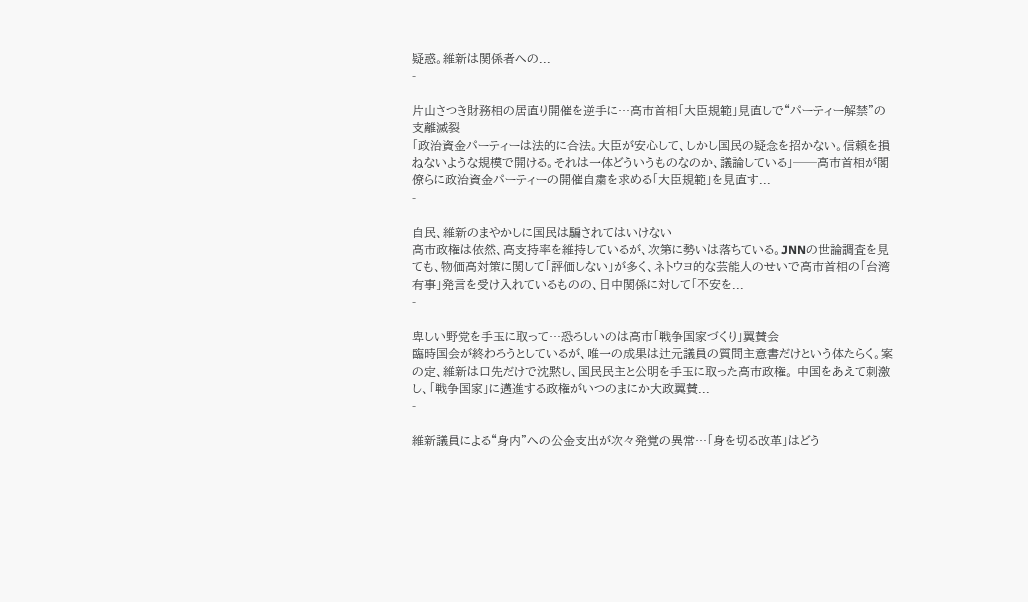疑惑。維新は関係者への...
-

片山さつき財務相の居直り開催を逆手に…高市首相「大臣規範」見直しで“パーティー解禁”の支離滅裂
「政治資金パーティーは法的に合法。大臣が安心して、しかし国民の疑念を招かない。信頼を損ねないような規模で開ける。それは一体どういうものなのか、議論している」──高市首相が閣僚らに政治資金パーティーの開催自粛を求める「大臣規範」を見直す...
-

自民、維新のまやかしに国民は騙されてはいけない
高市政権は依然、高支持率を維持しているが、次第に勢いは落ちている。JNNの世論調査を見ても、物価高対策に関して「評価しない」が多く、ネトウヨ的な芸能人のせいで高市首相の「台湾有事」発言を受け入れているものの、日中関係に対して「不安を...
-

卑しい野党を手玉に取って…恐ろしいのは高市「戦争国家づくり」翼賛会
臨時国会が終わろうとしているが、唯一の成果は辻元議員の質問主意書だけという体たらく。案の定、維新は口先だけで沈黙し、国民民主と公明を手玉に取った高市政権。 中国をあえて刺激し、「戦争国家」に邁進する政権がいつのまにか大政翼賛...
-

維新議員による“身内”への公金支出が次々発覚の異常…「身を切る改革」はどう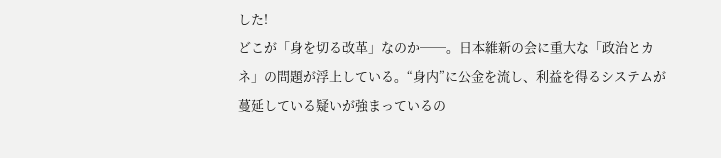した!
どこが「身を切る改革」なのか──。日本維新の会に重大な「政治とカネ」の問題が浮上している。“身内”に公金を流し、利益を得るシステムが蔓延している疑いが強まっているの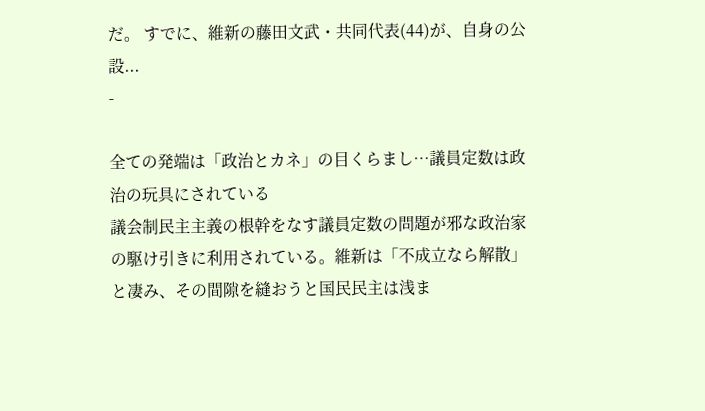だ。 すでに、維新の藤田文武・共同代表(44)が、自身の公設...
-

全ての発端は「政治とカネ」の目くらまし…議員定数は政治の玩具にされている
議会制民主主義の根幹をなす議員定数の問題が邪な政治家の駆け引きに利用されている。維新は「不成立なら解散」と凄み、その間隙を縫おうと国民民主は浅ま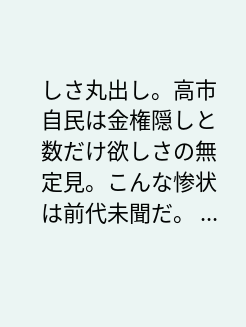しさ丸出し。高市自民は金権隠しと数だけ欲しさの無定見。こんな惨状は前代未聞だ。 ...